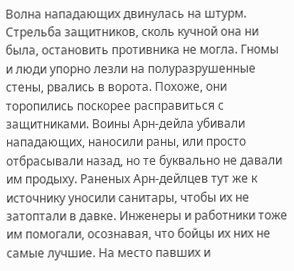Волна нападающих двинулась на штурм. Стрельба защитников, сколь кучной она ни была, остановить противника не могла. Гномы и люди упорно лезли на полуразрушенные стены, рвались в ворота. Похоже, они торопились поскорее расправиться с защитниками. Воины Арн-дейла убивали нападающих, наносили раны, или просто отбрасывали назад, но те буквально не давали им продыху. Раненых Арн-дейлцев тут же к источнику уносили санитары, чтобы их не затоптали в давке. Инженеры и работники тоже им помогали, осознавая, что бойцы их них не самые лучшие. На место павших и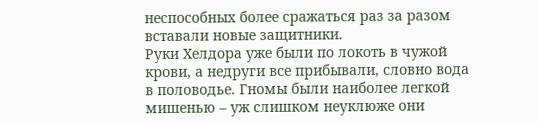неспособных более сражаться раз за разом вставали новые защитники.
Руки Хелдора уже были по локоть в чужой крови, а недруги все прибывали, словно вода в половодье. Гномы были наиболее легкой мишенью – уж слишком неуклюже они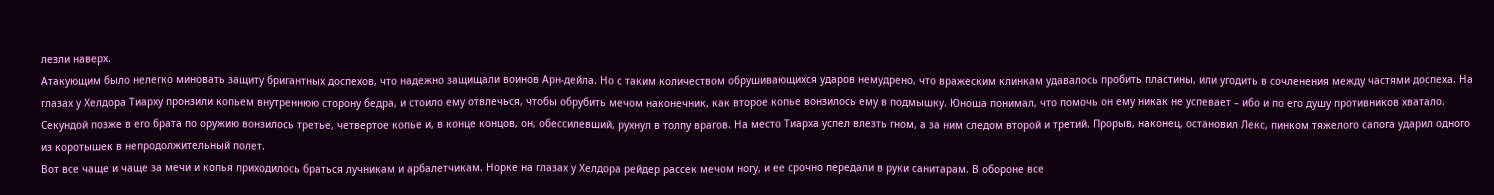лезли наверх.
Атакующим было нелегко миновать защиту бригантных доспехов, что надежно защищали воинов Арн-дейла. Но с таким количеством обрушивающихся ударов немудрено, что вражеским клинкам удавалось пробить пластины, или угодить в сочленения между частями доспеха. На глазах у Хелдора Тиарху пронзили копьем внутреннюю сторону бедра, и стоило ему отвлечься, чтобы обрубить мечом наконечник, как второе копье вонзилось ему в подмышку. Юноша понимал, что помочь он ему никак не успевает – ибо и по его душу противников хватало. Секундой позже в его брата по оружию вонзилось третье, четвертое копье и, в конце концов, он, обессилевший, рухнул в толпу врагов. На место Тиарха успел влезть гном, а за ним следом второй и третий. Прорыв, наконец, остановил Лекс, пинком тяжелого сапога ударил одного из коротышек в непродолжительный полет.
Вот все чаще и чаще за мечи и копья приходилось браться лучникам и арбалетчикам. Норке на глазах у Хелдора рейдер рассек мечом ногу, и ее срочно передали в руки санитарам. В обороне все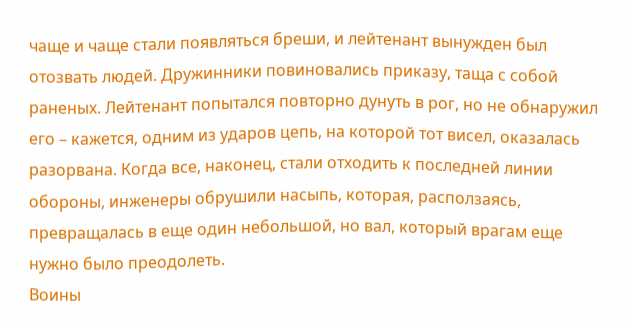чаще и чаще стали появляться бреши, и лейтенант вынужден был отозвать людей. Дружинники повиновались приказу, таща с собой раненых. Лейтенант попытался повторно дунуть в рог, но не обнаружил его – кажется, одним из ударов цепь, на которой тот висел, оказалась разорвана. Когда все, наконец, стали отходить к последней линии обороны, инженеры обрушили насыпь, которая, расползаясь, превращалась в еще один небольшой, но вал, который врагам еще нужно было преодолеть.
Воины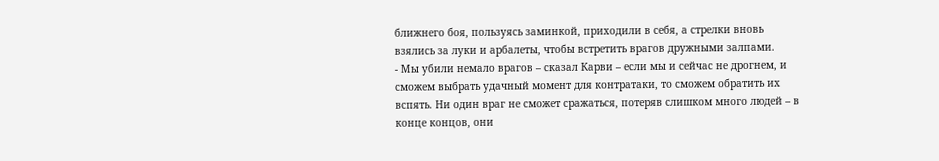ближнего боя, пользуясь заминкой, приходили в себя, а стрелки вновь взялись за луки и арбалеты, чтобы встретить врагов дружными залпами.
- Мы убили немало врагов – сказал Карви – если мы и сейчас не дрогнем, и сможем выбрать удачный момент для контратаки, то сможем обратить их вспять. Ни один враг не сможет сражаться, потеряв слишком много людей – в конце концов, они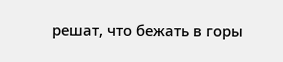решат, что бежать в горы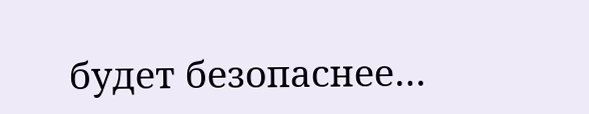будет безопаснее…